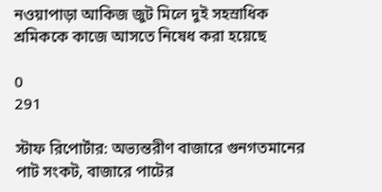নওয়াপাড়া আকিজ জুট মিলে দুই সহস্রাধিক শ্রমিককে কাজে আসতে নিষেধ করা হয়েছে

0
291

স্টাফ রিপোর্টার: অভ্যন্তরীণ বাজারে গুনগতমানের পাট সংকট, বাজারে পাটের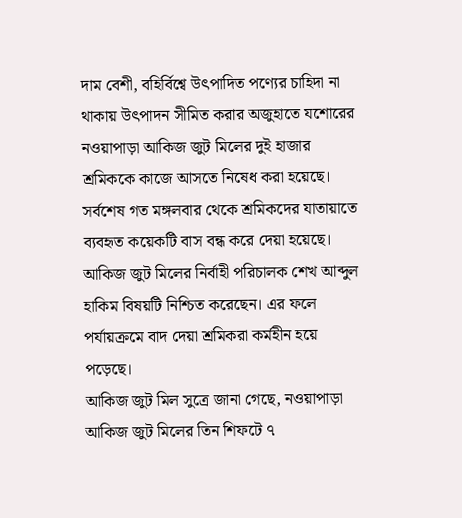দাম বেশী, বহির্বিশ্বে উৎপাদিত পণ্যের চাহিদা না থাকায় উৎপাদন সীমিত করার অজুহাতে যশোরের নওয়াপাড়া আকিজ জুট মিলের দুই হাজার শ্রমিককে কাজে আসতে নিষেধ করা হয়েছে। সর্বশেষ গত মঙ্গলবার থেকে শ্রমিকদের যাতায়াতে ব্যবহৃত কয়েকটি বাস বন্ধ করে দেয়া হয়েছে। আকিজ জুট মিলের নির্বাহী পরিচালক শেখ আব্দুল হাকিম বিষয়টি নিশ্চিত করেছেন। এর ফলে পর্যায়ক্রমে বাদ দেয়া শ্রমিকরা কর্মহীন হয়ে পড়েছে।
আকিজ জুট মিল সুত্রে জানা গেছে, নওয়াপাড়া আকিজ জুট মিলের তিন শিফটে ৭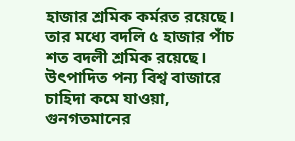হাজার শ্রমিক কর্মরত রয়েছে। তার মধ্যে বদলি ৫ হাজার পাঁচ শত বদলী শ্রমিক রয়েছে। উৎপাদিত পন্য বিশ্ব বাজারে চাহিদা কমে যাওয়া, গুনগতমানের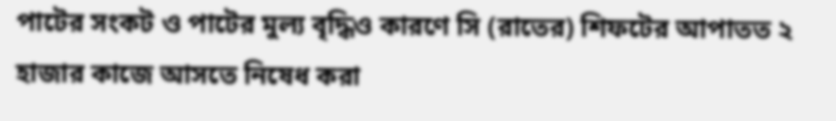পাটের সংকট ও পাটের মুল্য বৃদ্ধিও কারণে সি (রাতের) শিফটের আপাতত ২ হাজার কাজে আসতে নিষেধ করা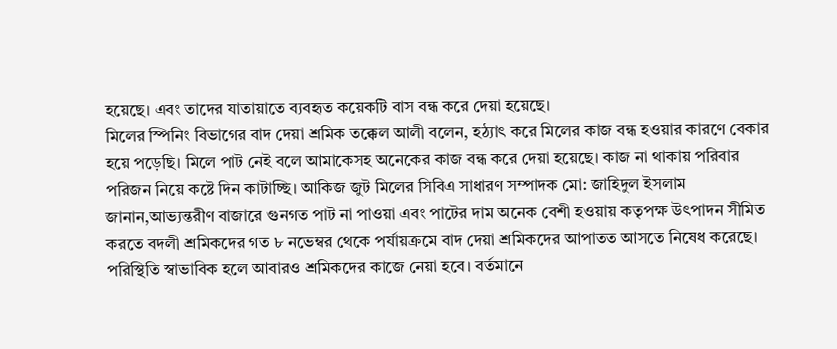হয়েছে। এবং তাদের যাতায়াতে ব্যবহৃত কয়েকটি বাস বন্ধ করে দেয়া হয়েছে।
মিলের স্পিনিং বিভাগের বাদ দেয়া শ্রমিক তক্কেল আলী বলেন, হঠ্যাৎ করে মিলের কাজ বন্ধ হওয়ার কারণে বেকার হয়ে পড়েছি। মিলে পাট নেই বলে আমাকেসহ অনেকের কাজ বন্ধ করে দেয়া হয়েছে। কাজ না থাকায় পরিবার পরিজন নিয়ে কষ্টে দিন কাটাচ্ছি। আকিজ জুট মিলের সিবিএ সাধারণ সম্পাদক মো: জাহিদুল ইসলাম জানান,আভ্যন্তরীণ বাজারে গুনগত পাট না পাওয়া এবং পাটের দাম অনেক বেশী হওয়ায় কতৃপক্ষ উৎপাদন সীমিত করতে বদলী শ্রমিকদের গত ৮ নভেম্বর থেকে পর্যায়ক্রমে বাদ দেয়া শ্রমিকদের আপাতত আসতে নিষেধ করেছে। পরিস্থিতি স্বাভাবিক হলে আবারও শ্রমিকদের কাজে নেয়া হবে। বর্তমানে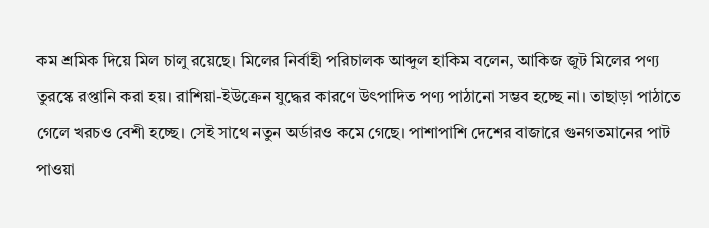কম শ্রমিক দিয়ে মিল চালু রয়েছে। মিলের নির্বাহী পরিচালক আব্দুল হাকিম বলেন, আকিজ জুট মিলের পণ্য তুরস্কে রপ্তানি করা হয়। রাশিয়া-ইউক্রেন যুদ্ধের কারণে উৎপাদিত পণ্য পাঠানো সম্ভব হচ্ছে না। তাছাড়া পাঠাতে গেলে খরচও বেশী হচ্ছে। সেই সাথে নতুন অর্ডারও কমে গেছে। পাশাপাশি দেশের বাজারে গুনগতমানের পাট পাওয়া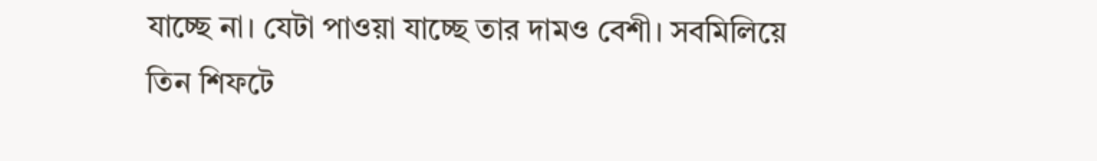যাচ্ছে না। যেটা পাওয়া যাচ্ছে তার দামও বেশী। সবমিলিয়ে তিন শিফটে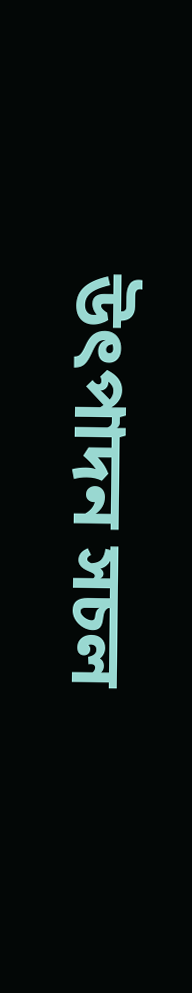উৎপাদন সচল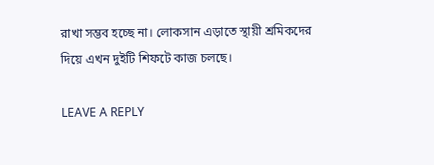রাখা সম্ভব হচ্ছে না। লোকসান এড়াতে স্থায়ী শ্রমিকদের দিয়ে এখন দুইটি শিফটে কাজ চলছে।

LEAVE A REPLY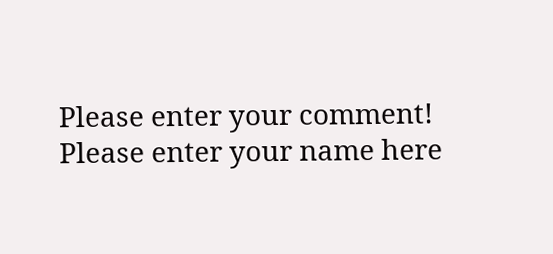Please enter your comment!
Please enter your name here